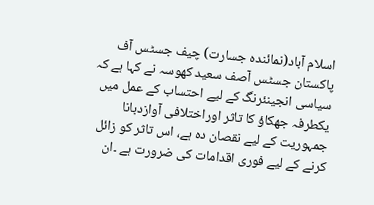اسلام آباد(نمائندہ جسارت) چیف جسٹس آف پاکستان جسٹس آصف سعید کھوسہ نے کہا ہے کہ سیاسی انجینئرنگ کے لیے احتساب کے عمل میں یکطرفہ جھکاؤ کا تاثر اوراختلافی آوازدبانا جمہوریت کے لیے نقصان دہ ہے، اس تاثر کو زائل کرنے کے لیے فوری اقدامات کی ضرورت ہے ۔ان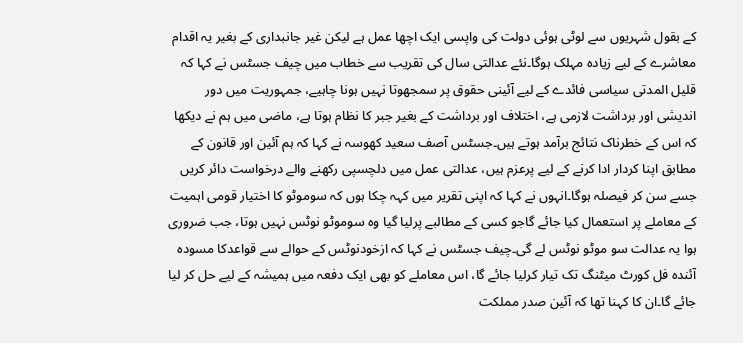کے بقول شہریوں سے لوٹی ہوئی دولت کی واپسی ایک اچھا عمل ہے لیکن غیر جانبداری کے بغیر یہ اقدام معاشرے کے لیے زیادہ مہلک ہوگا۔نئے عدالتی سال کی تقریب سے خطاب میں چیف جسٹس نے کہا کہ قلیل المدتی سیاسی فائدے کے لیے آئینی حقوق پر سمجھوتا نہیں ہونا چاہیے، جمہوریت میں دور اندیشی اور برداشت لازمی ہے، اختلاف اور برداشت کے بغیر جبر کا نظام ہوتا ہے، ماضی میں ہم نے دیکھا کہ اس کے خطرناک نتائج برآمد ہوتے ہیں۔جسٹس آصف سعید کھوسہ نے کہا کہ ہم آئین اور قانون کے مطابق اپنا کردار ادا کرنے کے لیے پرعزم ہیں، عدالتی عمل میں دلچسپی رکھنے والے درخواست دائر کریں جسے سن کر فیصلہ ہوگا۔انہوں نے کہا کہ اپنی تقریر میں کہہ چکا ہوں کہ سوموٹو کا اختیار قومی اہمیت کے معاملے پر استعمال کیا جائے گاجو کسی کے مطالبے پرلیا گیا وہ سوموٹو نوٹس نہیں ہوتا، جب ضروری ہوا یہ عدالت سو موٹو نوٹس لے گی۔چیف جسٹس نے کہا کہ ازخودنوٹس کے حوالے سے قواعدکا مسودہ آئندہ فل کورٹ میٹنگ تک تیار کرلیا جائے گا، اس معاملے کو بھی ایک دفعہ میں ہمیشہ کے لیے حل کر لیا جائے گا۔ان کا کہنا تھا کہ آئین صدر مملکت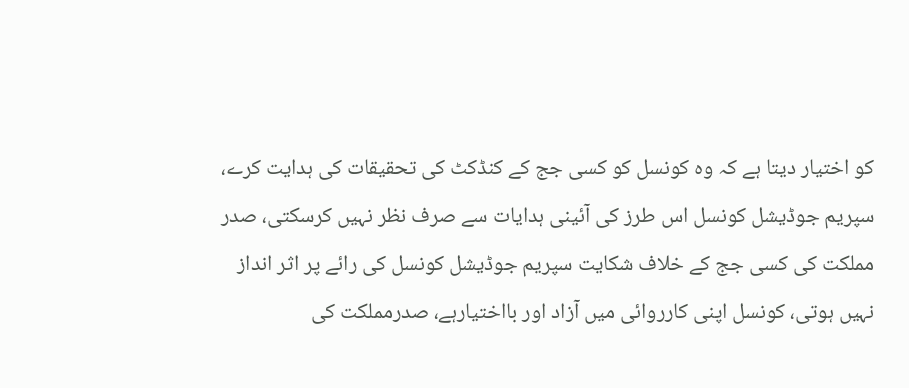کو اختیار دیتا ہے کہ وہ کونسل کو کسی جج کے کنڈکٹ کی تحقیقات کی ہدایت کرے، سپریم جوڈیشل کونسل اس طرز کی آئینی ہدایات سے صرف نظر نہیں کرسکتی، صدر مملکت کی کسی جج کے خلاف شکایت سپریم جوڈیشل کونسل کی رائے پر اثر انداز نہیں ہوتی، کونسل اپنی کارروائی میں آزاد اور بااختیارہے، صدرمملکت کی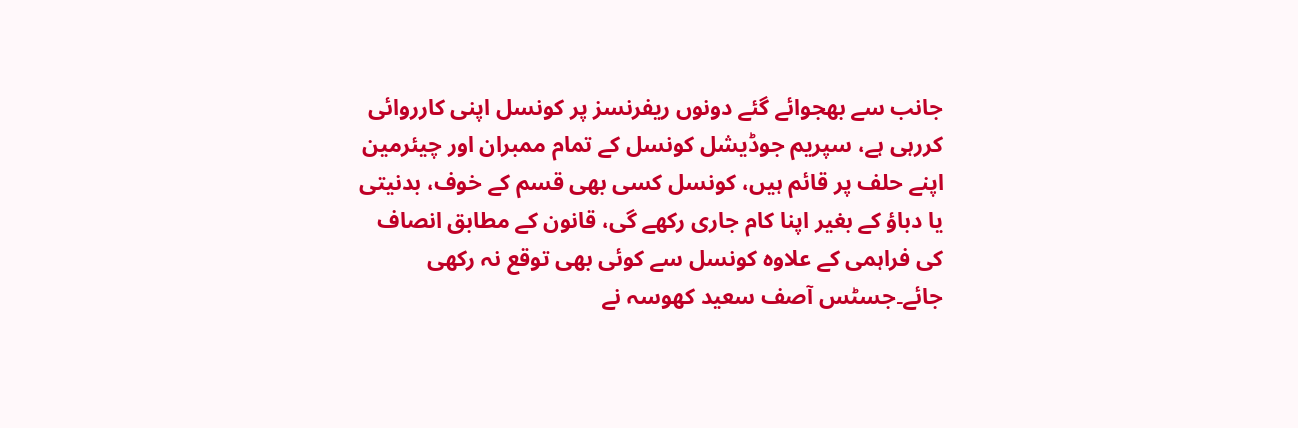جانب سے بھجوائے گئے دونوں ریفرنسز پر کونسل اپنی کارروائی کررہی ہے، سپریم جوڈیشل کونسل کے تمام ممبران اور چیئرمین اپنے حلف پر قائم ہیں، کونسل کسی بھی قسم کے خوف، بدنیتی یا دباؤ کے بغیر اپنا کام جاری رکھے گی، قانون کے مطابق انصاف کی فراہمی کے علاوہ کونسل سے کوئی بھی توقع نہ رکھی جائے۔جسٹس آصف سعید کھوسہ نے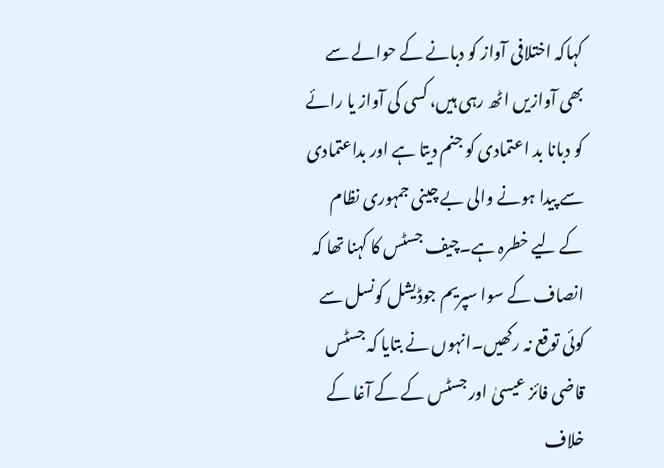کہاکہ اختلافی آواز کو دبانے کے حوالے سے بھی آوازیں اٹھ رہی ہیں، کسی کی آواز یا رائے کو دبانا بد اعتمادی کو جنم دیتا ہے اور بداعتمادی سے پیدا ہونے والی بے چینی جمہوری نظام کے لیے خطرہ ہے۔چیف جسٹس کا کہنا تھا کہ انصاف کے سوا سپریم جوڈیشل کونسل سے کوئی توقع نہ رکھیں۔انہوں نے بتایا کہ جسٹس قاضی فائز عیسیٰ اور جسٹس کے کے آغا کے خلاف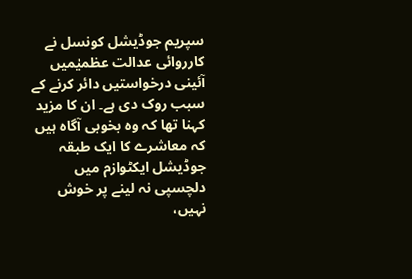سپریم جوڈیشل کونسل نے کارروائی عدالت عظمیٰمیں آئینی درخواستیں دائر کرنے کے سبب روک دی ہے۔ ان کا مزید کہنا تھا کہ وہ بخوبی آگاہ ہیں کہ معاشرے کا ایک طبقہ جوڈیشل ایکٹوازم میں دلچسپی نہ لینے پر خوش نہیں،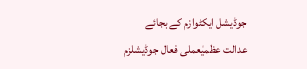جوڈیشل ایکٹوازم کے بجائے عدالت عظمیٰعملی فعال جوڈیشلزم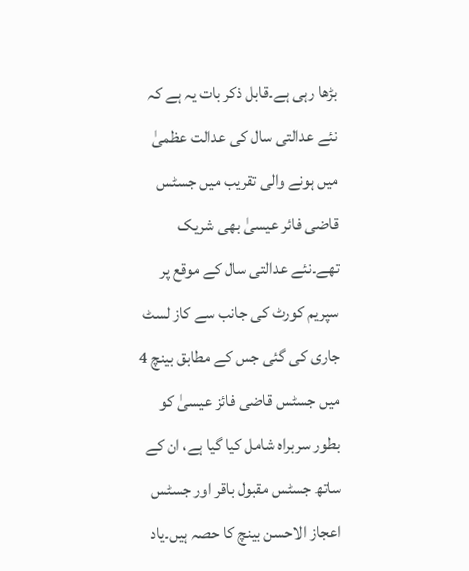بڑھا رہی ہے۔قابل ذکر بات یہ ہے کہ نئے عدالتی سال کی عدالت عظمیٰ میں ہونے والی تقریب میں جسٹس قاضی فائر عیسیٰ بھی شریک تھے۔نئے عدالتی سال کے موقع پر سپریم کورٹ کی جانب سے کاز لسٹ جاری کی گئی جس کے مطابق بینچ 4 میں جسٹس قاضی فائز عیسیٰ کو بطور سربراہ شامل کیا گیا ہے، ان کے ساتھ جسٹس مقبول باقر اور جسٹس اعجاز الاحسن بینچ کا حصہ ہیں۔یاد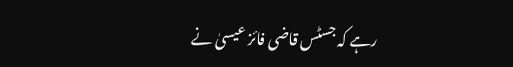رہے کہ جسٹس قاضی فائز عیسیٰ نے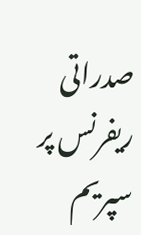صدراتی ریفرنس پر سپریم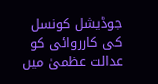جوڈیشل کونسل کی کارروائی کو عدالت عظمیٰ میں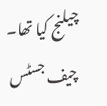چیلنج کیا تھا۔
چیف جسٹس